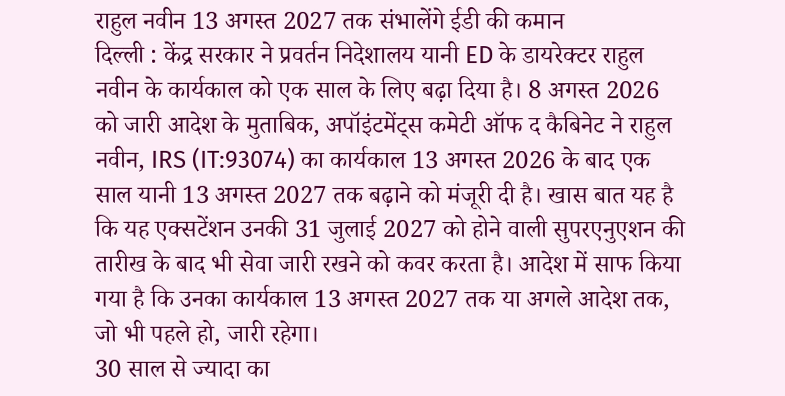राहुल नवीन 13 अगस्त 2027 तक संभालेंगे ईडी की कमान
दिल्ली : केंद्र सरकार ने प्रवर्तन निदेशालय यानी ED के डायरेक्टर राहुल नवीन के कार्यकाल को एक साल के लिए बढ़ा दिया है। 8 अगस्त 2026 को जारी आदेश के मुताबिक, अपॉइंटमेंट्स कमेटी ऑफ द कैबिनेट ने राहुल नवीन, IRS (IT:93074) का कार्यकाल 13 अगस्त 2026 के बाद एक साल यानी 13 अगस्त 2027 तक बढ़ाने को मंजूरी दी है। खास बात यह है कि यह एक्सटेंशन उनकी 31 जुलाई 2027 को होने वाली सुपरएनुएशन की तारीख के बाद भी सेवा जारी रखने को कवर करता है। आदेश में साफ किया गया है कि उनका कार्यकाल 13 अगस्त 2027 तक या अगले आदेश तक, जो भी पहले हो, जारी रहेगा।
30 साल से ज्यादा का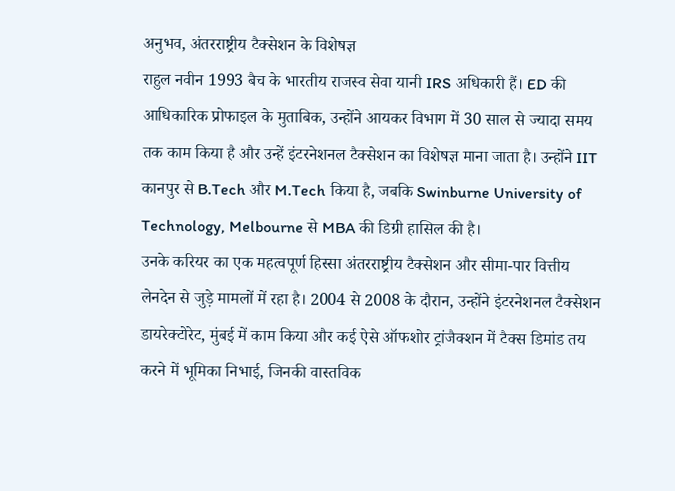अनुभव, अंतरराष्ट्रीय टैक्सेशन के विशेषज्ञ
राहुल नवीन 1993 बैच के भारतीय राजस्व सेवा यानी IRS अधिकारी हैं। ED की आधिकारिक प्रोफाइल के मुताबिक, उन्होंने आयकर विभाग में 30 साल से ज्यादा समय तक काम किया है और उन्हें इंटरनेशनल टैक्सेशन का विशेषज्ञ माना जाता है। उन्होंने IIT कानपुर से B.Tech और M.Tech किया है, जबकि Swinburne University of Technology, Melbourne से MBA की डिग्री हासिल की है।
उनके करियर का एक महत्वपूर्ण हिस्सा अंतरराष्ट्रीय टैक्सेशन और सीमा-पार वित्तीय लेनदेन से जुड़े मामलों में रहा है। 2004 से 2008 के दौरान, उन्होंने इंटरनेशनल टैक्सेशन डायरेक्टोरेट, मुंबई में काम किया और कई ऐसे ऑफशोर ट्रांजैक्शन में टैक्स डिमांड तय करने में भूमिका निभाई, जिनकी वास्तविक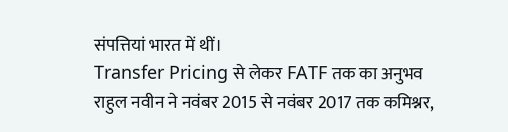संपत्तियां भारत में थीं।
Transfer Pricing से लेकर FATF तक का अनुभव
राहुल नवीन ने नवंबर 2015 से नवंबर 2017 तक कमिश्नर,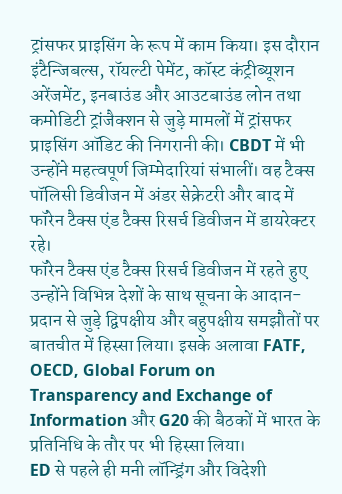ट्रांसफर प्राइसिंग के रूप में काम किया। इस दौरान इंटैन्जिबल्स, रॉयल्टी पेमेंट, कॉस्ट कंट्रीब्यूशन अरेंजमेंट, इनबाउंड और आउटबाउंड लोन तथा कमोडिटी ट्रांजैक्शन से जुड़े मामलों में ट्रांसफर प्राइसिंग ऑडिट की निगरानी की। CBDT में भी उन्होंने महत्वपूर्ण जिम्मेदारियां संभालीं। वह टैक्स पॉलिसी डिवीजन में अंडर सेक्रेटरी और बाद में फॉरेन टैक्स एंड टैक्स रिसर्च डिवीजन में डायरेक्टर रहे।
फॉरेन टैक्स एंड टैक्स रिसर्च डिवीजन में रहते हुए उन्होंने विभिन्न देशों के साथ सूचना के आदान-प्रदान से जुड़े द्विपक्षीय और बहुपक्षीय समझौतों पर बातचीत में हिस्सा लिया। इसके अलावा FATF, OECD, Global Forum on Transparency and Exchange of Information और G20 की बैठकों में भारत के प्रतिनिधि के तौर पर भी हिस्सा लिया।
ED से पहले ही मनी लॉन्ड्रिंग और विदेशी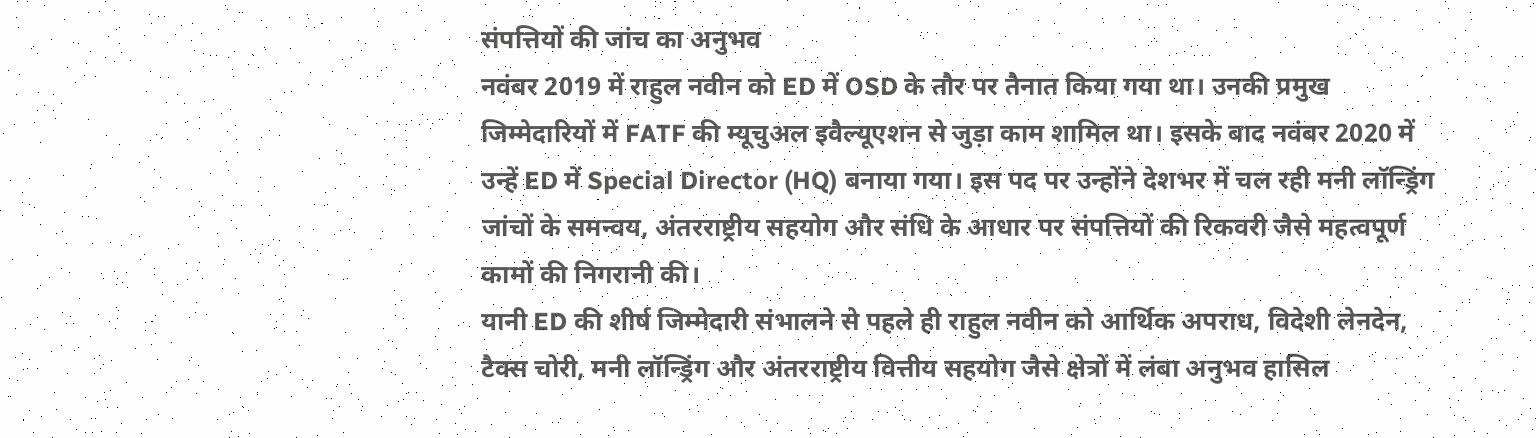संपत्तियों की जांच का अनुभव
नवंबर 2019 में राहुल नवीन को ED में OSD के तौर पर तैनात किया गया था। उनकी प्रमुख जिम्मेदारियों में FATF की म्यूचुअल इवैल्यूएशन से जुड़ा काम शामिल था। इसके बाद नवंबर 2020 में उन्हें ED में Special Director (HQ) बनाया गया। इस पद पर उन्होंने देशभर में चल रही मनी लॉन्ड्रिंग जांचों के समन्वय, अंतरराष्ट्रीय सहयोग और संधि के आधार पर संपत्तियों की रिकवरी जैसे महत्वपूर्ण कामों की निगरानी की।
यानी ED की शीर्ष जिम्मेदारी संभालने से पहले ही राहुल नवीन को आर्थिक अपराध, विदेशी लेनदेन, टैक्स चोरी, मनी लॉन्ड्रिंग और अंतरराष्ट्रीय वित्तीय सहयोग जैसे क्षेत्रों में लंबा अनुभव हासिल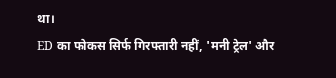था।
ED का फोकस सिर्फ गिरफ्तारी नहीं, 'मनी ट्रेल' और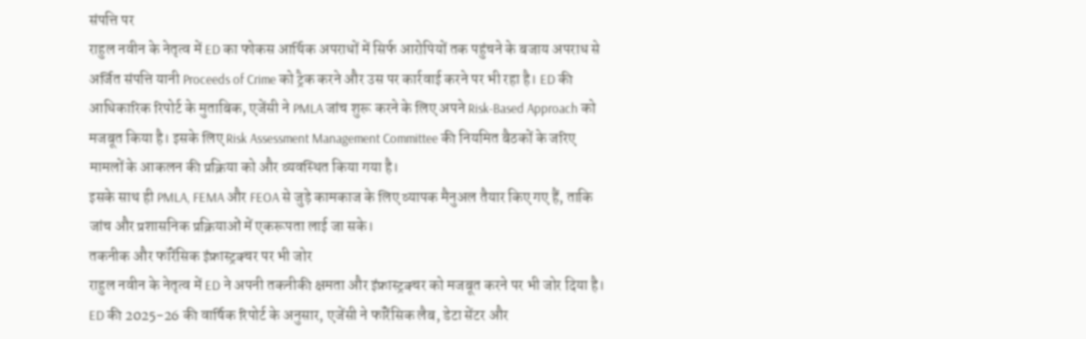संपत्ति पर
राहुल नवीन के नेतृत्व में ED का फोकस आर्थिक अपराधों में सिर्फ आरोपियों तक पहुंचने के बजाय अपराध से अर्जित संपत्ति यानी Proceeds of Crime को ट्रैक करने और उस पर कार्रवाई करने पर भी रहा है। ED की आधिकारिक रिपोर्ट के मुताबिक, एजेंसी ने PMLA जांच शुरू करने के लिए अपने Risk-Based Approach को मजबूत किया है। इसके लिए Risk Assessment Management Committee की नियमित बैठकों के जरिए मामलों के आकलन की प्रक्रिया को और व्यवस्थित किया गया है।
इसके साथ ही PMLA, FEMA और FEOA से जुड़े कामकाज के लिए व्यापक मैनुअल तैयार किए गए हैं, ताकि जांच और प्रशासनिक प्रक्रियाओं में एकरूपता लाई जा सके।
तकनीक और फॉरेंसिक इंफ्रास्ट्रक्चर पर भी जोर
राहुल नवीन के नेतृत्व में ED ने अपनी तकनीकी क्षमता और इंफ्रास्ट्रक्चर को मजबूत करने पर भी जोर दिया है। ED की 2025-26 की वार्षिक रिपोर्ट के अनुसार, एजेंसी ने फॉरेंसिक लैब, डेटा सेंटर और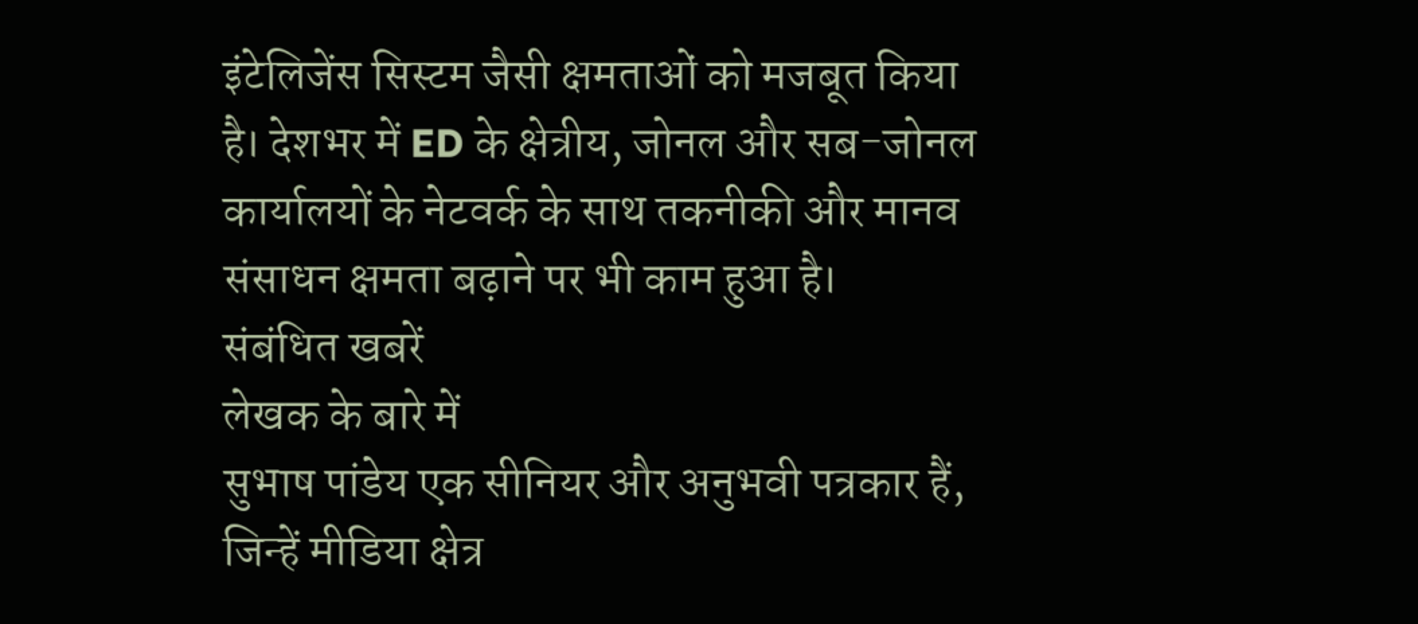इंटेलिजेंस सिस्टम जैसी क्षमताओं को मजबूत किया है। देशभर में ED के क्षेत्रीय, जोनल और सब-जोनल कार्यालयों के नेटवर्क के साथ तकनीकी और मानव संसाधन क्षमता बढ़ाने पर भी काम हुआ है।
संबंधित खबरें
लेखक के बारे में
सुभाष पांडेय एक सीनियर और अनुभवी पत्रकार हैं, जिन्हें मीडिया क्षेत्र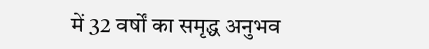में 32 वर्षों का समृद्ध अनुभव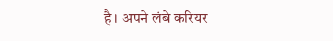है। अपने लंबे करियर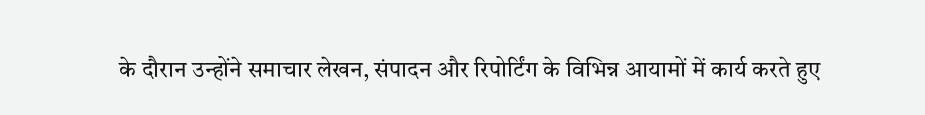के दौरान उन्होंने समाचार लेखन, संपादन और रिपोर्टिंग के विभिन्न आयामों में कार्य करते हुए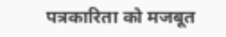पत्रकारिता को मजबूत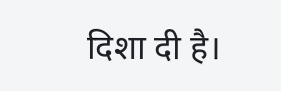दिशा दी है।